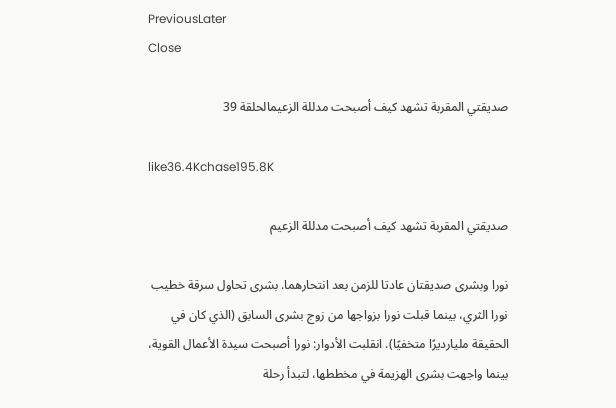PreviousLater
Close

صديقتي المقربة تشهد كيف أصبحت مدللة الزعيمالحلقة 39

like36.4Kchase195.8K

صديقتي المقربة تشهد كيف أصبحت مدللة الزعيم

نورا وبشرى صديقتان عادتا للزمن بعد انتحارهما. بشرى تحاول سرقة خطيب نورا الثري، بينما قبلت نورا بزواجها من زوج بشرى السابق (الذي كان في الحقيقة مليارديرًا متخفيًا). انقلبت الأدوار: نورا أصبحت سيدة الأعمال القوية، بينما واجهت بشرى الهزيمة في مخططها، لتبدأ رحلة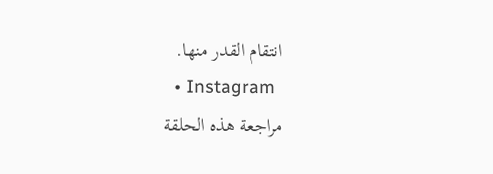انتقام القدر منها.
  • Instagram
مراجعة هذه الحلقة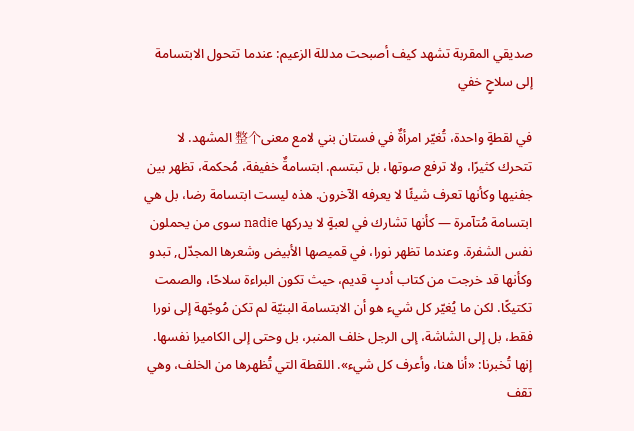صديقي المقربة تشهد كيف أصبحت مدللة الزعيم: عندما تتحول الابتسامة إلى سلاحٍ خفي

في لقطةٍ واحدة، تُغيّر امرأةٌ في فستان بني لامع معنى整个 المشهد. لا تتحرك كثيرًا، ولا ترفع صوتها، بل تبتسم. ابتسامةٌ خفيفة، مُحكمة، تظهر بين جفنيها وكأنها تعرف شيئًا لا يعرفه الآخرون. هذه ليست ابتسامة رضا، بل هي ابتسامة مُتآمرة — كأنها تشارك في لعبةٍ لا يدركها nadie سوى من يحملون نفس الشفرة. وعندما تظهر نورا، في قميصها الأبيض وشعرها المجدّل, تبدو وكأنها قد خرجت من كتاب أدبٍ قديم، حيث تكون البراءة سلاحًا، والصمت تكتيكًا. لكن ما يُغيّر كل شيء هو أن الابتسامة البنيّة لم تكن مُوجّهة إلى نورا فقط، بل إلى الشاشة، إلى الرجل خلف المنبر، بل وحتى إلى الكاميرا نفسها. إنها تُخبرنا: «أنا هنا، وأعرف كل شيء». اللقطة التي تُظهرها من الخلف، وهي تقف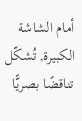أمام الشاشة الكبيرة, تُشكّل تناقضًا بصريًّا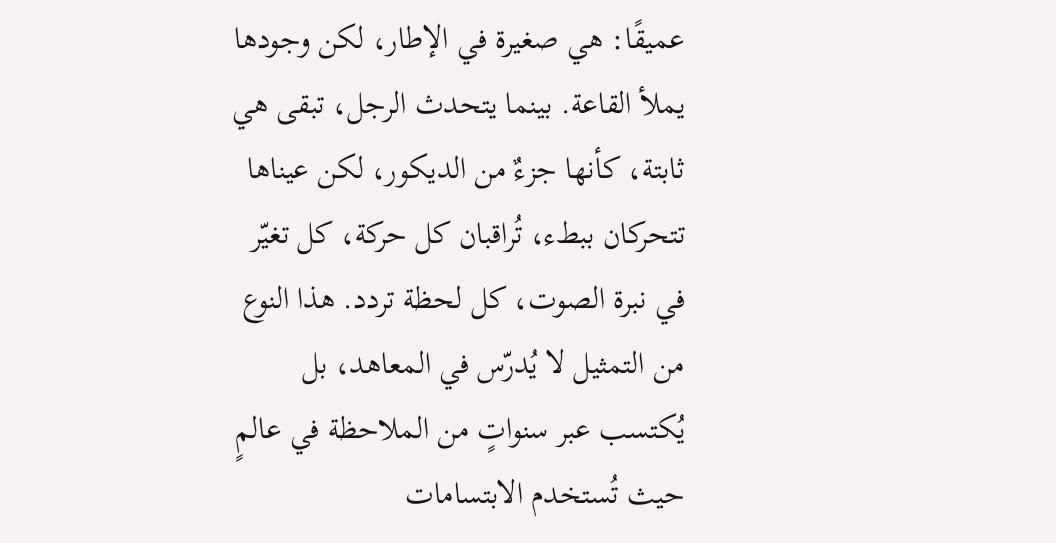عميقًا: هي صغيرة في الإطار، لكن وجودها يملأ القاعة. بينما يتحدث الرجل، تبقى هي ثابتة، كأنها جزءٌ من الديكور، لكن عيناها تتحركان ببطء، تُراقبان كل حركة، كل تغيّر في نبرة الصوت، كل لحظة تردد. هذا النوع من التمثيل لا يُدرّس في المعاهد، بل يُكتسب عبر سنواتٍ من الملاحظة في عالمٍ حيث تُستخدم الابتسامات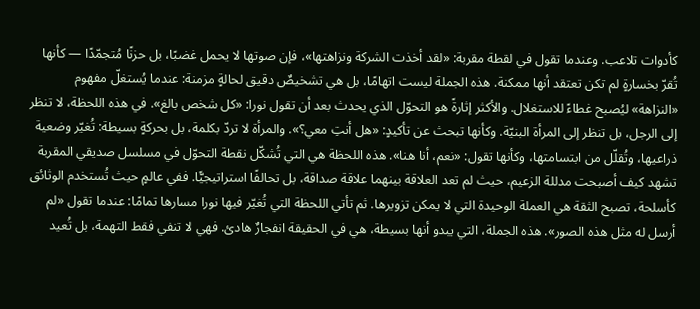كأدوات تلاعب. وعندما تقول في لقطة مقربة: «لقد أخذت الشركة ونزاهتها»، فإن صوتها لا يحمل غضبًا، بل حزنًا مُتجمّدًا — كأنها تُقرّ بخسارةٍ لم تكن تعتقد أنها ممكنة. هذه الجملة ليست اتهامًا، بل هي تشخيصٌ دقيق لحالةٍ مزمنة: عندما يُستغلّ مفهوم «النزاهة» ليُصبح غطاءً للاستغلال. والأكثر إثارةً هو التحوّل الذي يحدث بعد أن تقول نورا: «كل شخص بالغ». في هذه اللحظة، لا تنظر إلى الرجل، بل تنظر إلى المرأة البنيّة. وكأنها تبحث عن تأكيدٍ: «هل أنتِ معي؟». والمرأة لا تردّ بكلمة، بل بحركةٍ بسيطة: تُغيّر وضعية ذراعيها، وتُقلّل من ابتسامتها، وكأنها تقول: «نعم، أنا هنا». هذه اللحظة هي التي تُشكّل نقطة التحوّل في مسلسل صديقي المقربة تشهد كيف أصبحت مدللة الزعيم، حيث لم تعد العلاقة بينهما علاقة صداقة، بل تحالفًا استراتيجيًّا. ففي عالمٍ حيث تُستخدم الوثائق كأسلحة، تصبح الثقة هي العملة الوحيدة التي لا يمكن تزويرها. ثم تأتي اللحظة التي تُغيّر فيها نورا مسارها تمامًا: عندما تقول «لم أرسل له مثل هذه الصور». هذه الجملة، التي يبدو أنها بسيطة، هي في الحقيقة انفجارٌ هادئ. فهي لا تنفي فقط التهمة، بل تُعيد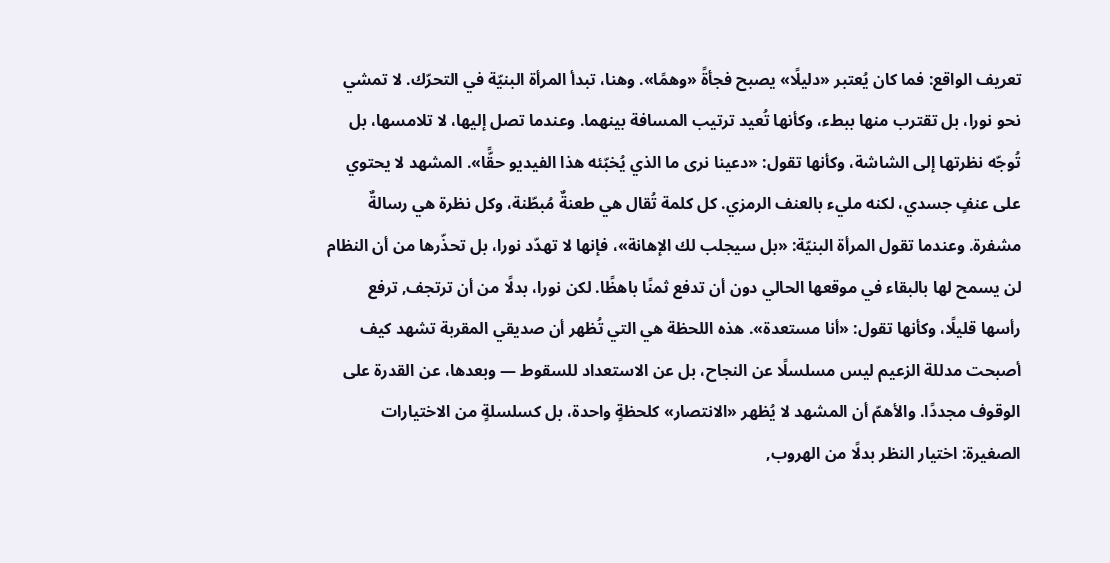تعريف الواقع: فما كان يُعتبر «دليلًا» يصبح فجأةً «وهمًا». وهنا، تبدأ المرأة البنيّة في التحرّك. لا تمشي نحو نورا، بل تقترب منها ببطء، وكأنها تُعيد ترتيب المسافة بينهما. وعندما تصل إليها، لا تلامسها، بل تُوجّه نظرتها إلى الشاشة، وكأنها تقول: «دعينا نرى ما الذي يُخبّئه هذا الفيديو حقًّا». المشهد لا يحتوي على عنفٍ جسدي، لكنه مليء بالعنف الرمزي. كل كلمة تُقال هي طعنةٌ مُبطّنة، وكل نظرة هي رسالةٌ مشفرة. وعندما تقول المرأة البنيّة: «بل سيجلب لك الإهانة»، فإنها لا تهدّد نورا، بل تحذّرها من أن النظام لن يسمح لها بالبقاء في موقعها الحالي دون أن تدفع ثمنًا باهظًا. لكن نورا، بدلًا من أن ترتجف, ترفع رأسها قليلًا، وكأنها تقول: «أنا مستعدة». هذه اللحظة هي التي تُظهر أن صديقي المقربة تشهد كيف أصبحت مدللة الزعيم ليس مسلسلًا عن النجاح، بل عن الاستعداد للسقوط — وبعدها، عن القدرة على الوقوف مجددًا. والأهمّ أن المشهد لا يُظهر «الانتصار» كلحظةٍ واحدة، بل كسلسلةٍ من الاختيارات الصغيرة: اختيار النظر بدلًا من الهروب,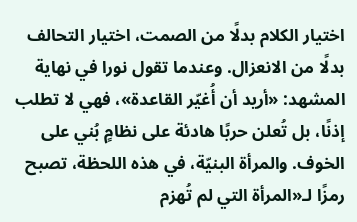اختيار الكلام بدلًا من الصمت، اختيار التحالف بدلًا من الانعزال. وعندما تقول نورا في نهاية المشهد: «أريد أن أُغيّر القاعدة»، فهي لا تطلب إذنًا، بل تُعلن حربًا هادئة على نظامٍ بُني على الخوف. والمرأة البنيّة، في هذه اللحظة، تصبح رمزًا لـ«المرأة التي لم تُهزم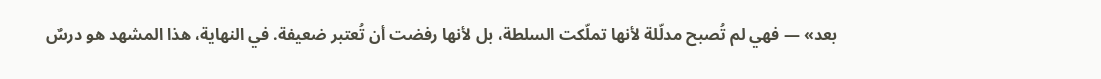بعد» — فهي لم تُصبح مدلّلة لأنها تملّكت السلطة، بل لأنها رفضت أن تُعتبر ضعيفة. في النهاية، هذا المشهد هو درسٌ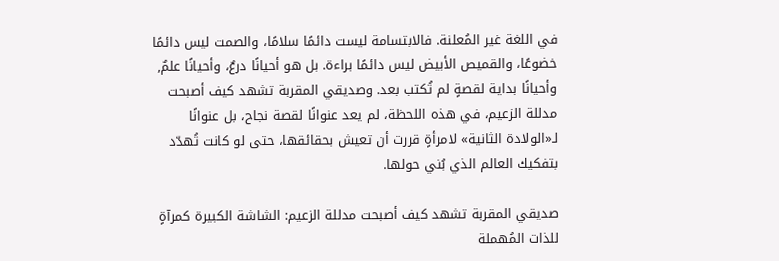في اللغة غير المُعلنة. فالابتسامة ليست دائمًا سلامًا، والصمت ليس دائمًا خضوعًا، والقميص الأبيض ليس دائمًا براءة. بل هو أحيانًا درعٌ، وأحيانًا علمٌ, وأحيانًا بداية لقصةٍ لم تُكتب بعد. وصديقي المقربة تشهد كيف أصبحت مدللة الزعيم، في هذه اللحظة، لم يعد عنوانًا لقصة نجاح، بل عنوانًا لـ«الولادة الثانية» لامرأةٍ قررت أن تعيش بحقائقها، حتى لو كانت تُهدّد بتفكيك العالم الذي بُني حولها.

صديقي المقربة تشهد كيف أصبحت مدللة الزعيم: الشاشة الكبيرة كمرآةٍ للذات المُهملة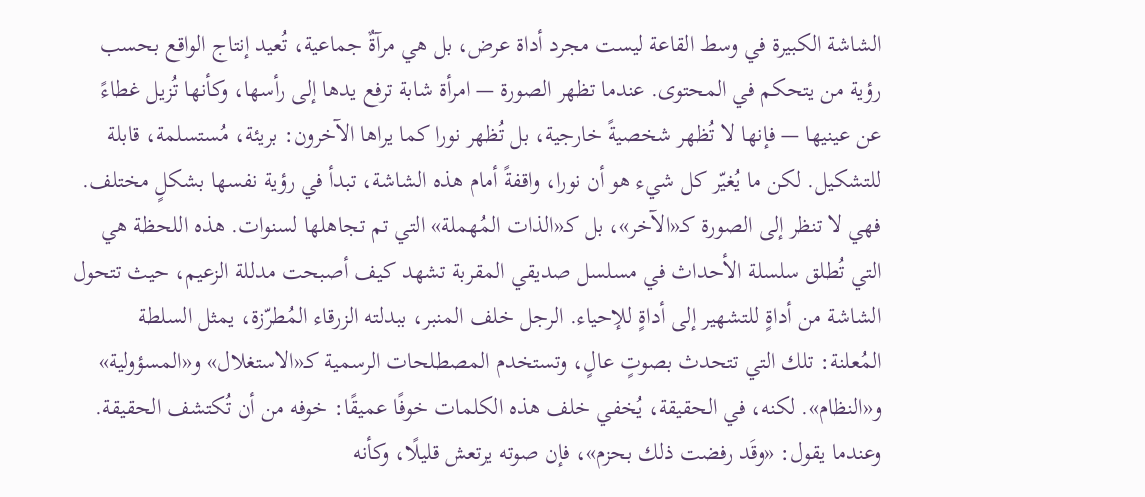الشاشة الكبيرة في وسط القاعة ليست مجرد أداة عرض، بل هي مرآةٌ جماعية، تُعيد إنتاج الواقع بحسب رؤية من يتحكم في المحتوى. عندما تظهر الصورة — امرأة شابة ترفع يدها إلى رأسها، وكأنها تُزيل غطاءً عن عينيها — فإنها لا تُظهر شخصيةً خارجية، بل تُظهر نورا كما يراها الآخرون: بريئة، مُستسلمة، قابلة للتشكيل. لكن ما يُغيّر كل شيء هو أن نورا، واقفةً أمام هذه الشاشة، تبدأ في رؤية نفسها بشكلٍ مختلف. فهي لا تنظر إلى الصورة كـ«الآخر»، بل كـ«الذات المُهملة» التي تم تجاهلها لسنوات. هذه اللحظة هي التي تُطلق سلسلة الأحداث في مسلسل صديقي المقربة تشهد كيف أصبحت مدللة الزعيم، حيث تتحول الشاشة من أداةٍ للتشهير إلى أداةٍ للإحياء. الرجل خلف المنبر، ببدلته الزرقاء المُطرّزة، يمثل السلطة المُعلنة: تلك التي تتحدث بصوتٍ عالٍ، وتستخدم المصطلحات الرسمية كـ«الاستغلال» و«المسؤولية» و«النظام». لكنه، في الحقيقة، يُخفي خلف هذه الكلمات خوفًا عميقًا: خوفه من أن تُكتشف الحقيقة. وعندما يقول: «وقَد رفضت ذلك بحزم»، فإن صوته يرتعش قليلًا، وكأنه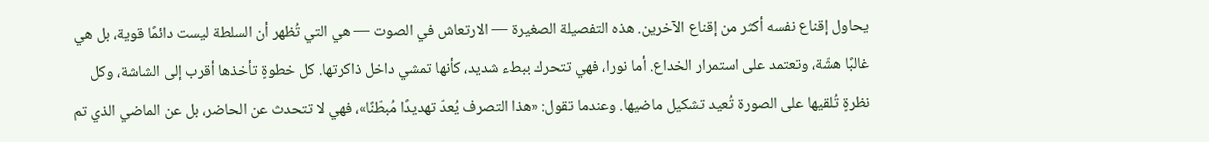يحاول إقناع نفسه أكثر من إقناع الآخرين. هذه التفصيلة الصغيرة — الارتعاش في الصوت — هي التي تُظهر أن السلطة ليست دائمًا قوية، بل هي غالبًا هشّة، وتعتمد على استمرار الخداع. أما نورا، فهي تتحرك ببطء شديد، كأنها تمشي داخل ذاكرتها. كل خطوةٍ تأخذها أقرب إلى الشاشة، وكل نظرةٍ تُلقيها على الصورة تُعيد تشكيل ماضيها. وعندما تقول: «هذا التصرف يُعدّ تهديدًا مُبطّنًا»، فهي لا تتحدث عن الحاضر، بل عن الماضي الذي تم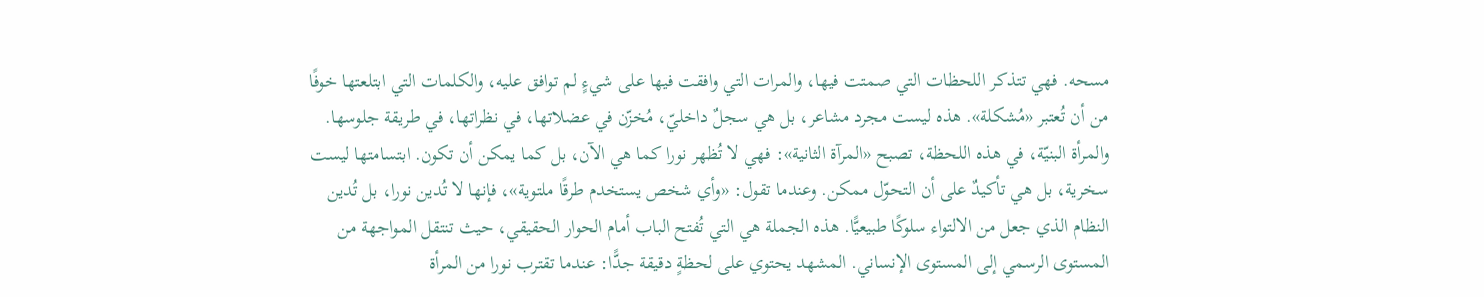مسحه. فهي تتذكر اللحظات التي صمتت فيها، والمرات التي وافقت فيها على شيءٍ لم توافق عليه، والكلمات التي ابتلعتها خوفًا من أن تُعتبر «مُشكلة». هذه ليست مجرد مشاعر، بل هي سجلٌ داخليّ، مُخزّن في عضلاتها، في نظراتها، في طريقة جلوسها. والمرأة البنيّة، في هذه اللحظة، تصبح «المرآة الثانية»: فهي لا تُظهر نورا كما هي الآن، بل كما يمكن أن تكون. ابتسامتها ليست سخرية، بل هي تأكيدٌ على أن التحوّل ممكن. وعندما تقول: «وأي شخص يستخدم طرقًا ملتوية»، فإنها لا تُدين نورا، بل تُدين النظام الذي جعل من الالتواء سلوكًا طبيعيًّا. هذه الجملة هي التي تُفتح الباب أمام الحوار الحقيقي، حيث تنتقل المواجهة من المستوى الرسمي إلى المستوى الإنساني. المشهد يحتوي على لحظةٍ دقيقة جدًّا: عندما تقترب نورا من المرأة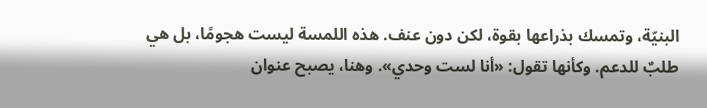البنيّة، وتمسك بذراعها بقوة، لكن دون عنف. هذه اللمسة ليست هجومًا، بل هي طلبٌ للدعم. وكأنها تقول: «أنا لست وحدي». وهنا، يصبح عنوان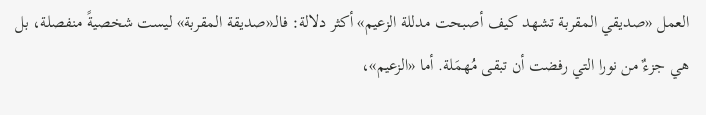العمل «صديقي المقربة تشهد كيف أصبحت مدللة الزعيم» أكثر دلالة: فالـ«صديقة المقربة» ليست شخصيةً منفصلة، بل هي جزءٌ من نورا التي رفضت أن تبقى مُهمَلة. أما «الزعيم»،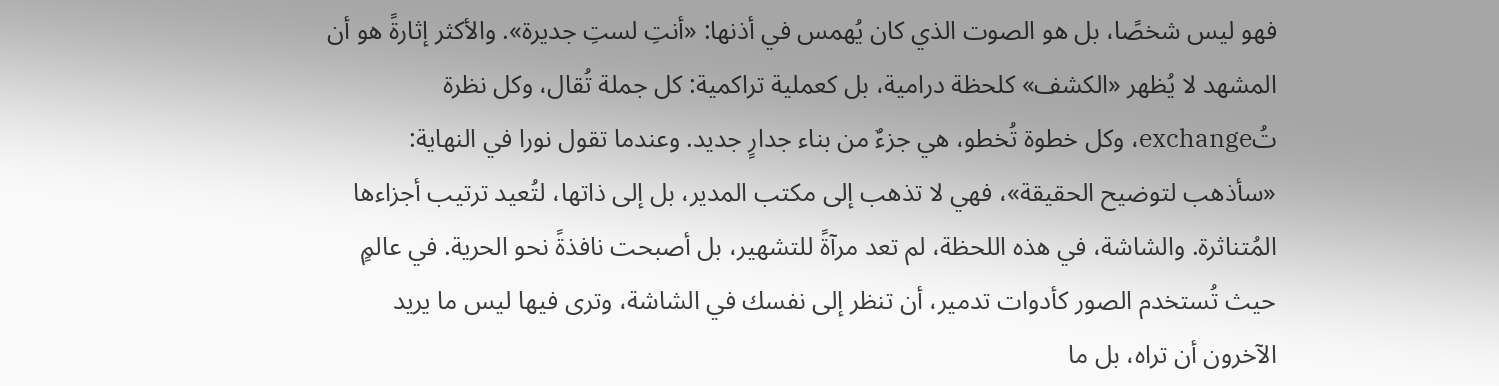فهو ليس شخصًا، بل هو الصوت الذي كان يُهمس في أذنها: «أنتِ لستِ جديرة». والأكثر إثارةً هو أن المشهد لا يُظهر «الكشف» كلحظة درامية، بل كعملية تراكمية: كل جملة تُقال، وكل نظرة تُexchange، وكل خطوة تُخطو، هي جزءٌ من بناء جدارٍ جديد. وعندما تقول نورا في النهاية: «سأذهب لتوضيح الحقيقة»، فهي لا تذهب إلى مكتب المدير، بل إلى ذاتها، لتُعيد ترتيب أجزاءها المُتناثرة. والشاشة، في هذه اللحظة، لم تعد مرآةً للتشهير، بل أصبحت نافذةً نحو الحرية. في عالمٍ حيث تُستخدم الصور كأدوات تدمير، أن تنظر إلى نفسك في الشاشة، وترى فيها ليس ما يريد الآخرون أن تراه، بل ما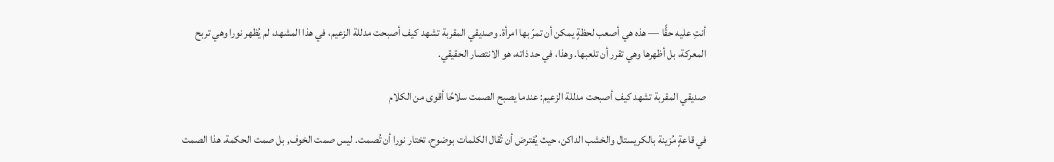أنتِ عليه حقًّا — هذه هي أصعب لحظةٍ يمكن أن تمرّ بها امرأة. وصديقي المقربة تشهد كيف أصبحت مدللة الزعيم، في هذا المشهد، لم يُظهر نورا وهي تربح المعركة، بل أظهرها وهي تقرر أن تلعبها. وهذا، في حد ذاته، هو الانتصار الحقيقي.

صديقي المقربة تشهد كيف أصبحت مدللة الزعيم: عندما يصبح الصمت سلاحًا أقوى من الكلام

في قاعةٍ مُزينة بالكريستال والخشب الداكن، حيث يُفترض أن تُقال الكلمات بوضوح، تختار نورا أن تُصمت. ليس صمت الخوف, بل صمت الحكمة. هذا الصمت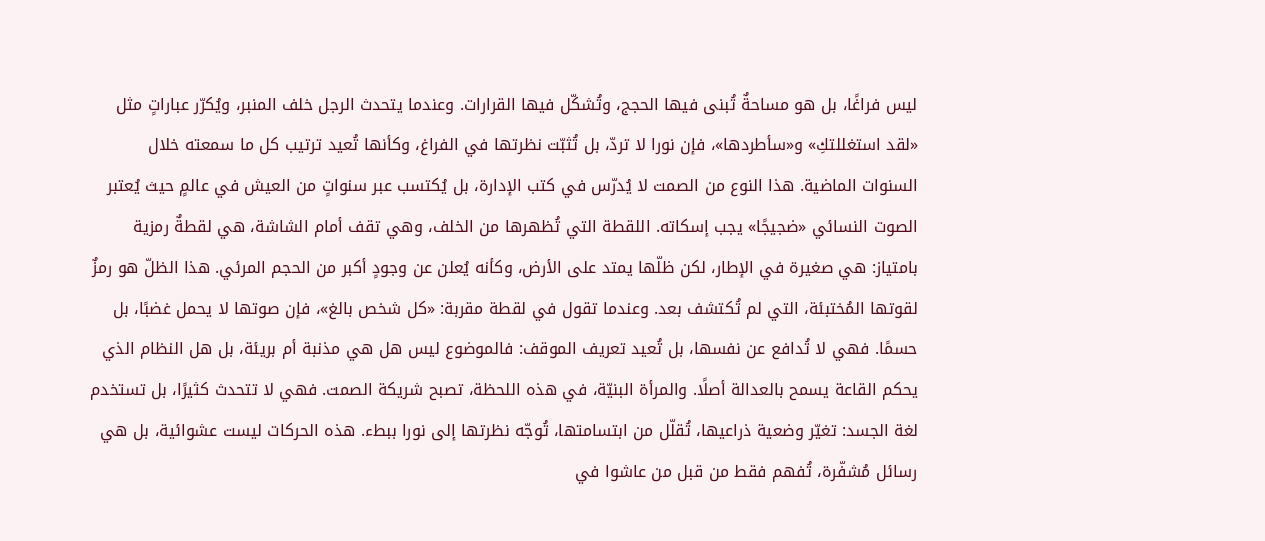ليس فراغًا، بل هو مساحةٌ تُبنى فيها الحجج، وتُشكّل فيها القرارات. وعندما يتحدث الرجل خلف المنبر، ويُكرّر عباراتٍ مثل «لقد استغللتكِ» و«سأطردها»، فإن نورا لا تردّ، بل تُثبّت نظرتها في الفراغ، وكأنها تُعيد ترتيب كل ما سمعته خلال السنوات الماضية. هذا النوع من الصمت لا يُدرّس في كتب الإدارة، بل يُكتسب عبر سنواتٍ من العيش في عالمٍ حيث يُعتبر الصوت النسائي «ضجيجًا» يجب إسكاته. اللقطة التي تُظهرها من الخلف، وهي تقف أمام الشاشة، هي لقطةٌ رمزية بامتياز: هي صغيرة في الإطار، لكن ظلّها يمتد على الأرض، وكأنه يُعلن عن وجودٍ أكبر من الحجم المرئي. هذا الظلّ هو رمزٌ لقوتها المُختبئة، التي لم تُكتشف بعد. وعندما تقول في لقطة مقربة: «كل شخص بالغ»، فإن صوتها لا يحمل غضبًا، بل حسمًا. فهي لا تُدافع عن نفسها، بل تُعيد تعريف الموقف: فالموضوع ليس هل هي مذنبة أم بريئة، بل هل النظام الذي يحكم القاعة يسمح بالعدالة أصلًا. والمرأة البنيّة، في هذه اللحظة، تصبح شريكة الصمت. فهي لا تتحدث كثيرًا، بل تستخدم لغة الجسد: تغيّر وضعية ذراعيها، تُقلّل من ابتسامتها، تُوجّه نظرتها إلى نورا ببطء. هذه الحركات ليست عشوائية، بل هي رسائل مُشفّرة، تُفهم فقط من قبل من عاشوا في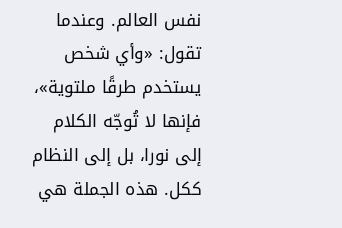نفس العالم. وعندما تقول: «وأي شخص يستخدم طرقًا ملتوية»، فإنها لا تُوجّه الكلام إلى نورا، بل إلى النظام ككل. هذه الجملة هي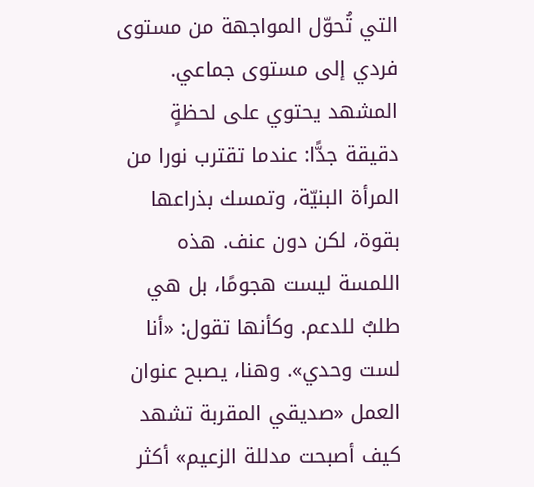التي تُحوّل المواجهة من مستوى فردي إلى مستوى جماعي. المشهد يحتوي على لحظةٍ دقيقة جدًّا: عندما تقترب نورا من المرأة البنيّة، وتمسك بذراعها بقوة، لكن دون عنف. هذه اللمسة ليست هجومًا، بل هي طلبٌ للدعم. وكأنها تقول: «أنا لست وحدي». وهنا، يصبح عنوان العمل «صديقي المقربة تشهد كيف أصبحت مدللة الزعيم» أكثر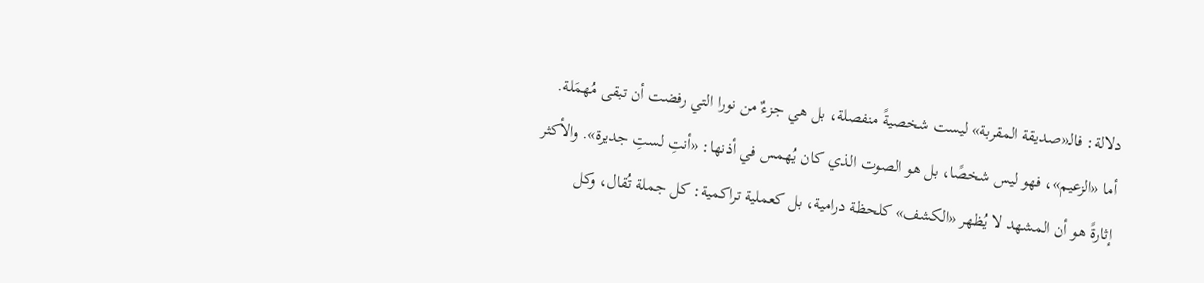دلالة: فالـ«صديقة المقربة» ليست شخصيةً منفصلة، بل هي جزءٌ من نورا التي رفضت أن تبقى مُهمَلة. أما «الزعيم»، فهو ليس شخصًا، بل هو الصوت الذي كان يُهمس في أذنها: «أنتِ لستِ جديرة». والأكثر إثارةً هو أن المشهد لا يُظهر «الكشف» كلحظة درامية، بل كعملية تراكمية: كل جملة تُقال، وكل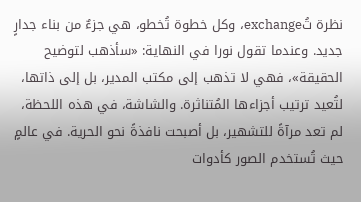نظرة تُexchange، وكل خطوة تُخطو، هي جزءٌ من بناء جدارٍ جديد. وعندما تقول نورا في النهاية: «سأذهب لتوضيح الحقيقة»، فهي لا تذهب إلى مكتب المدير، بل إلى ذاتها، لتُعيد ترتيب أجزاءها المُتناثرة. والشاشة، في هذه اللحظة، لم تعد مرآةً للتشهير، بل أصبحت نافذةً نحو الحرية. في عالمٍ حيث تُستخدم الصور كأدوات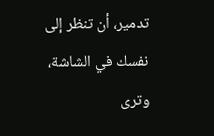تدمير، أن تنظر إلى نفسك في الشاشة، وترى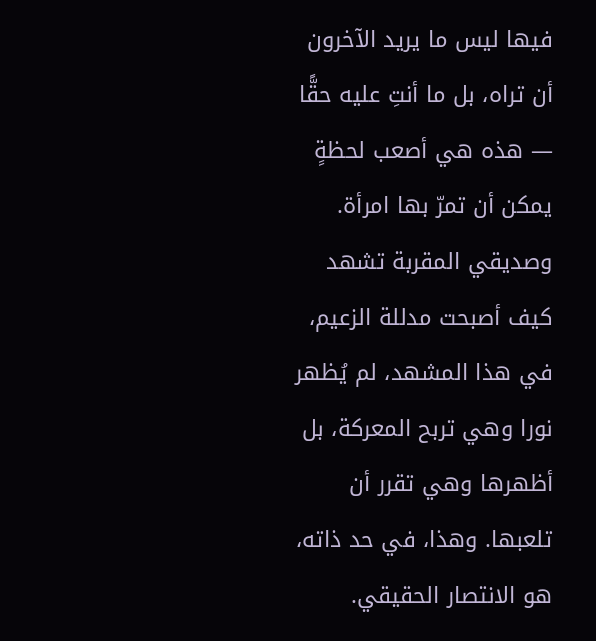فيها ليس ما يريد الآخرون أن تراه، بل ما أنتِ عليه حقًّا — هذه هي أصعب لحظةٍ يمكن أن تمرّ بها امرأة. وصديقي المقربة تشهد كيف أصبحت مدللة الزعيم، في هذا المشهد، لم يُظهر نورا وهي تربح المعركة، بل أظهرها وهي تقرر أن تلعبها. وهذا، في حد ذاته، هو الانتصار الحقيقي.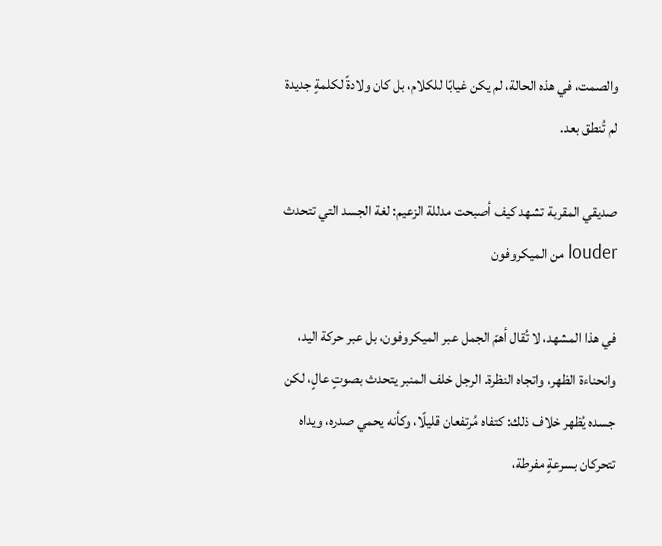والصمت، في هذه الحالة، لم يكن غيابًا للكلام، بل كان ولادةً لكلمةٍ جديدة لم تُنطق بعد.

صديقي المقربة تشهد كيف أصبحت مدللة الزعيم: لغة الجسد التي تتحدث louder من الميكروفون

في هذا المشهد، لا تُقال أهمّ الجمل عبر الميكروفون، بل عبر حركة اليد، وانحناءة الظهر، واتجاه النظرة. الرجل خلف المنبر يتحدث بصوتٍ عالٍ، لكن جسده يُظهر خلاف ذلك: كتفاه مُرتفعان قليلًا، وكأنه يحمي صدره، ويداه تتحركان بسرعةٍ مفرطة،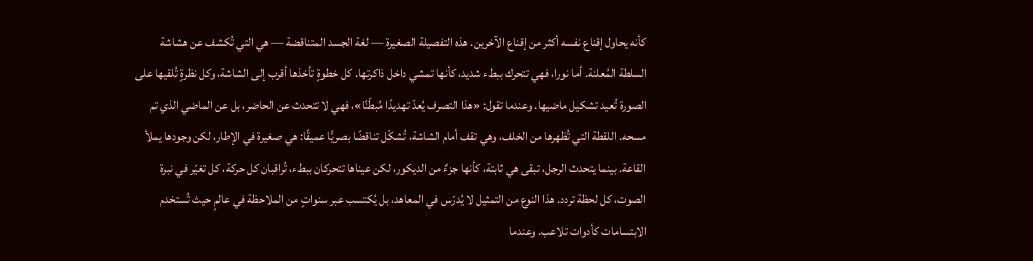كأنه يحاول إقناع نفسه أكثر من إقناع الآخرين. هذه التفصيلة الصغيرة — لغة الجسد المتناقضة — هي التي تُكشف عن هشاشة السلطة المُعلنة. أما نورا، فهي تتحرك ببطء شديد، كأنها تمشي داخل ذاكرتها. كل خطوةٍ تأخذها أقرب إلى الشاشة، وكل نظرةٍ تُلقيها على الصورة تُعيد تشكيل ماضيها. وعندما تقول: «هذا التصرف يُعدّ تهديدًا مُبطّنًا»، فهي لا تتحدث عن الحاضر، بل عن الماضي الذي تم مسحه. اللقطة التي تُظهرها من الخلف، وهي تقف أمام الشاشة، تُشكّل تناقضًا بصريًّا عميقًا: هي صغيرة في الإطار، لكن وجودها يملأ القاعة. بينما يتحدث الرجل، تبقى هي ثابتة، كأنها جزءٌ من الديكور، لكن عيناها تتحركان ببطء، تُراقبان كل حركة، كل تغيّر في نبرة الصوت، كل لحظة تردد. هذا النوع من التمثيل لا يُدرّس في المعاهد، بل يُكتسب عبر سنواتٍ من الملاحظة في عالمٍ حيث تُستخدم الابتسامات كأدوات تلاعب. وعندما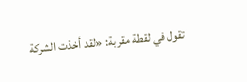تقول في لقطة مقربة: «لقد أخذت الشركة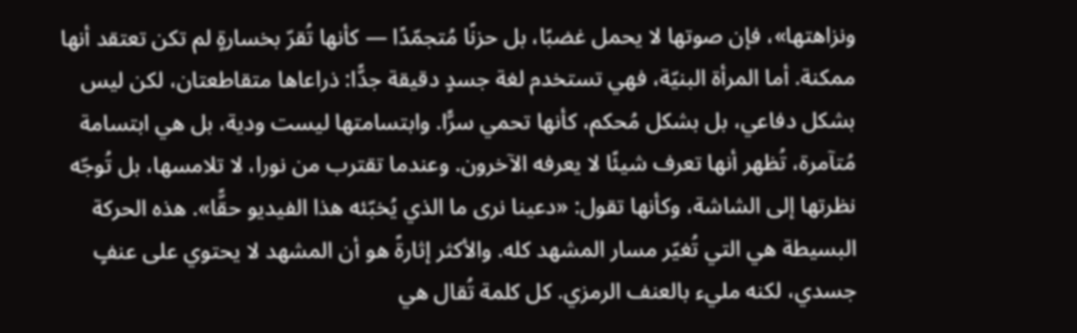ونزاهتها»، فإن صوتها لا يحمل غضبًا، بل حزنًا مُتجمّدًا — كأنها تُقرّ بخسارةٍ لم تكن تعتقد أنها ممكنة. أما المرأة البنيّة، فهي تستخدم لغة جسدٍ دقيقة جدًّا: ذراعاها متقاطعتان، لكن ليس بشكل دفاعي، بل بشكل مُحكم، كأنها تحمي سرًّا. وابتسامتها ليست ودية، بل هي ابتسامة مُتآمرة، تُظهر أنها تعرف شيئًا لا يعرفه الآخرون. وعندما تقترب من نورا، لا تلامسها، بل تُوجّه نظرتها إلى الشاشة، وكأنها تقول: «دعينا نرى ما الذي يُخبّئه هذا الفيديو حقًّا». هذه الحركة البسيطة هي التي تُغيّر مسار المشهد كله. والأكثر إثارةً هو أن المشهد لا يحتوي على عنفٍ جسدي، لكنه مليء بالعنف الرمزي. كل كلمة تُقال هي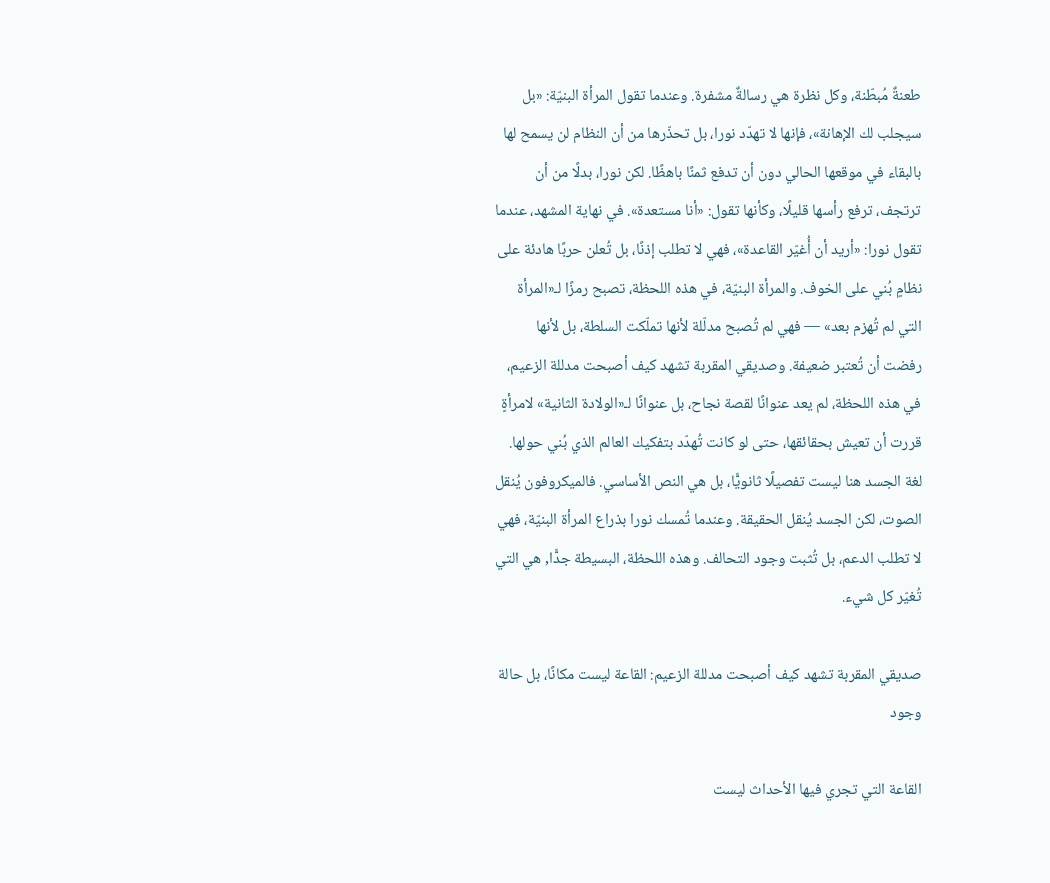طعنةٌ مُبطّنة، وكل نظرة هي رسالةٌ مشفرة. وعندما تقول المرأة البنيّة: «بل سيجلب لك الإهانة»، فإنها لا تهدّد نورا، بل تحذّرها من أن النظام لن يسمح لها بالبقاء في موقعها الحالي دون أن تدفع ثمنًا باهظًا. لكن نورا، بدلًا من أن ترتجف، ترفع رأسها قليلًا، وكأنها تقول: «أنا مستعدة». في نهاية المشهد، عندما تقول نورا: «أريد أن أُغيّر القاعدة»، فهي لا تطلب إذنًا، بل تُعلن حربًا هادئة على نظامٍ بُني على الخوف. والمرأة البنيّة، في هذه اللحظة، تصبح رمزًا لـ«المرأة التي لم تُهزم بعد» — فهي لم تُصبح مدلّلة لأنها تملّكت السلطة، بل لأنها رفضت أن تُعتبر ضعيفة. وصديقي المقربة تشهد كيف أصبحت مدللة الزعيم، في هذه اللحظة، لم يعد عنوانًا لقصة نجاح، بل عنوانًا لـ«الولادة الثانية» لامرأةٍ قررت أن تعيش بحقائقها، حتى لو كانت تُهدّد بتفكيك العالم الذي بُني حولها. لغة الجسد هنا ليست تفصيلًا ثانويًّا، بل هي النص الأساسي. فالميكروفون يُنقل الصوت، لكن الجسد يُنقل الحقيقة. وعندما تُمسك نورا بذراع المرأة البنيّة، فهي لا تطلب الدعم، بل تُثبت وجود التحالف. وهذه اللحظة، البسيطة جدًّا, هي التي تُغيّر كل شيء.

صديقي المقربة تشهد كيف أصبحت مدللة الزعيم: القاعة ليست مكانًا، بل حالة وجود

القاعة التي تجري فيها الأحداث ليست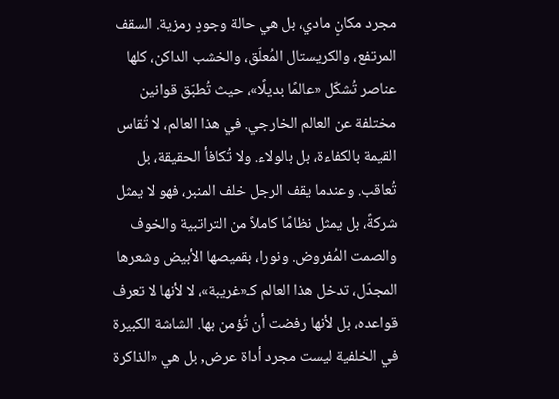مجرد مكانٍ مادي، بل هي حالة وجودٍ رمزية. السقف المرتفع، والكريستال المُعلّق، والخشب الداكن، كلها عناصر تُشكّل «عالمًا بديلًا»، حيث تُطبّق قوانين مختلفة عن العالم الخارجي. في هذا العالم، لا تُقاس القيمة بالكفاءة، بل بالولاء. ولا تُكافأ الحقيقة، بل تُعاقب. وعندما يقف الرجل خلف المنبر، فهو لا يمثل شركةً، بل يمثل نظامًا كاملاً من التراتبية والخوف والصمت المُفروض. ونورا، بقميصها الأبيض وشعرها المجدّل، تدخل هذا العالم كـ«غريبة»، لا لأنها لا تعرف قواعده، بل لأنها رفضت أن تُؤمن بها. الشاشة الكبيرة في الخلفية ليست مجرد أداة عرض, بل هي «الذاكرة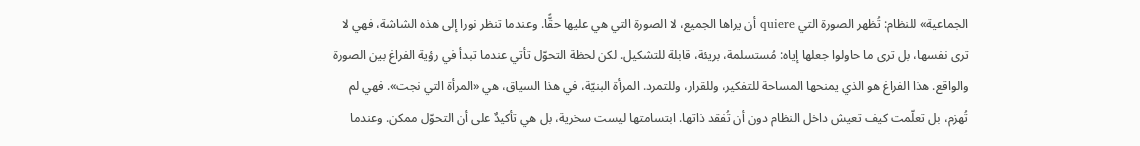الجماعية» للنظام: تُظهر الصورة التي quiere أن يراها الجميع، لا الصورة التي هي عليها حقًّا. وعندما تنظر نورا إلى هذه الشاشة، فهي لا ترى نفسها، بل ترى ما حاولوا جعلها إياه: مُستسلمة، بريئة، قابلة للتشكيل. لكن لحظة التحوّل تأتي عندما تبدأ في رؤية الفراغ بين الصورة والواقع. هذا الفراغ هو الذي يمنحها المساحة للتفكير، وللقرار، وللتمرد. المرأة البنيّة، في هذا السياق، هي «المرأة التي نجت». فهي لم تُهزم، بل تعلّمت كيف تعيش داخل النظام دون أن تُفقد ذاتها. ابتسامتها ليست سخرية، بل هي تأكيدٌ على أن التحوّل ممكن. وعندما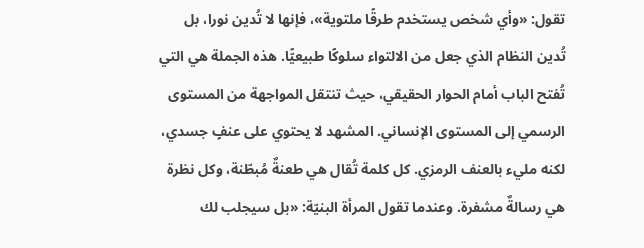تقول: «وأي شخص يستخدم طرقًا ملتوية»، فإنها لا تُدين نورا، بل تُدين النظام الذي جعل من الالتواء سلوكًا طبيعيًّا. هذه الجملة هي التي تُفتح الباب أمام الحوار الحقيقي، حيث تنتقل المواجهة من المستوى الرسمي إلى المستوى الإنساني. المشهد لا يحتوي على عنفٍ جسدي، لكنه مليء بالعنف الرمزي. كل كلمة تُقال هي طعنةٌ مُبطّنة، وكل نظرة هي رسالةٌ مشفرة. وعندما تقول المرأة البنيّة: «بل سيجلب لك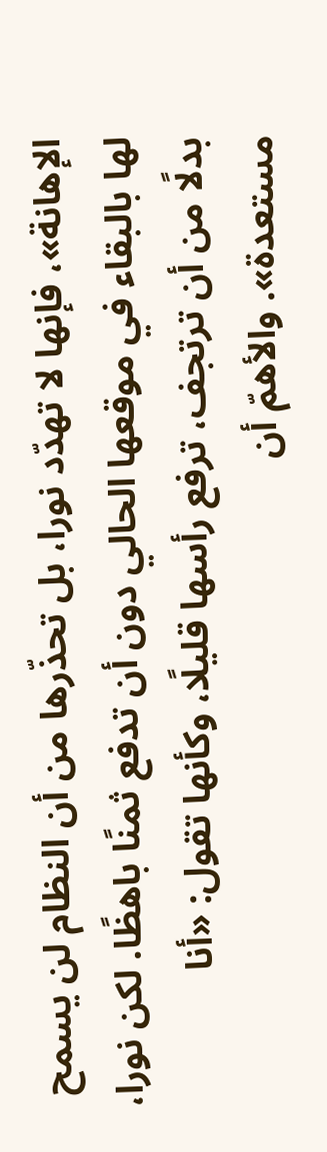الإهانة»، فإنها لا تهدّد نورا، بل تحذّرها من أن النظام لن يسمح لها بالبقاء في موقعها الحالي دون أن تدفع ثمنًا باهظًا. لكن نورا، بدلًا من أن ترتجف، ترفع رأسها قليلًا، وكأنها تقول: «أنا مستعدة». والأهمّ أن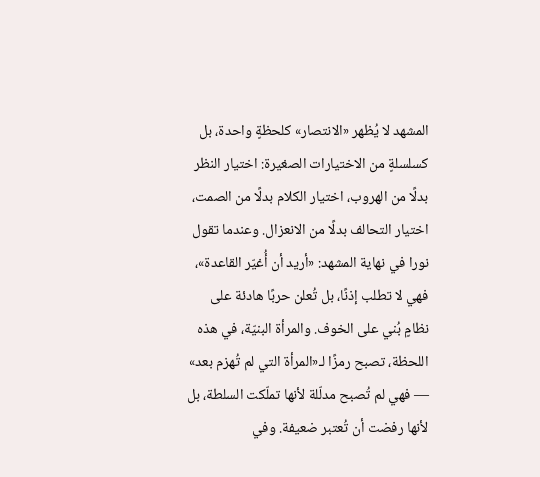المشهد لا يُظهر «الانتصار» كلحظةٍ واحدة، بل كسلسلةٍ من الاختيارات الصغيرة: اختيار النظر بدلًا من الهروب، اختيار الكلام بدلًا من الصمت، اختيار التحالف بدلًا من الانعزال. وعندما تقول نورا في نهاية المشهد: «أريد أن أُغيّر القاعدة»، فهي لا تطلب إذنًا، بل تُعلن حربًا هادئة على نظامٍ بُني على الخوف. والمرأة البنيّة، في هذه اللحظة، تصبح رمزًا لـ«المرأة التي لم تُهزم بعد» — فهي لم تُصبح مدلّلة لأنها تملّكت السلطة، بل لأنها رفضت أن تُعتبر ضعيفة. وفي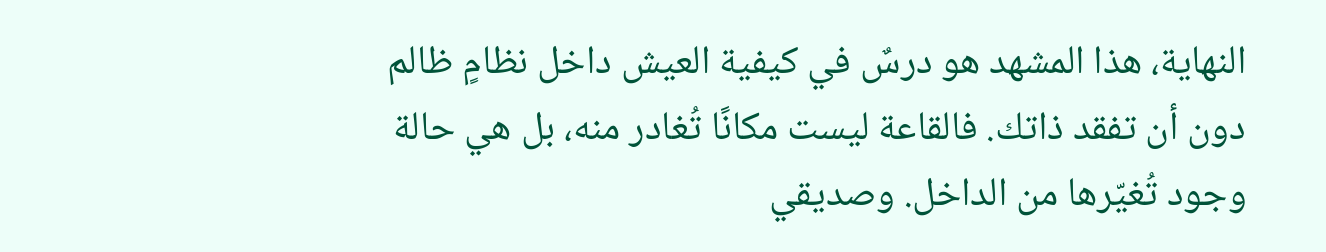النهاية، هذا المشهد هو درسٌ في كيفية العيش داخل نظامٍ ظالم دون أن تفقد ذاتك. فالقاعة ليست مكانًا تُغادر منه، بل هي حالة وجود تُغيّرها من الداخل. وصديقي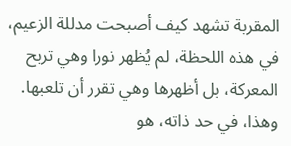المقربة تشهد كيف أصبحت مدللة الزعيم، في هذه اللحظة، لم يُظهر نورا وهي تربح المعركة، بل أظهرها وهي تقرر أن تلعبها. وهذا، في حد ذاته، هو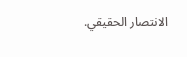الانتصار الحقيقي.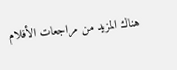هناك المزيد من مراجعات الأفلام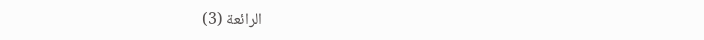الرائعة (3)